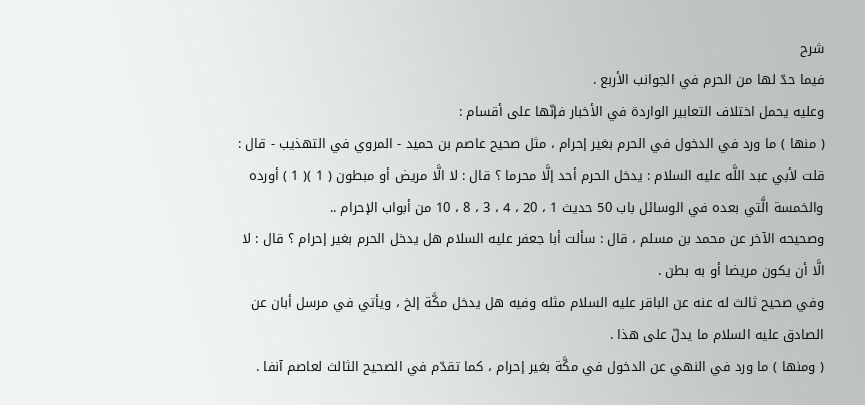شرح
فيما حدّ لها من الحرم في الجوانب الأربع .
وعليه يحمل اختلاف التعابير الواردة في الأخبار فإنّها على أقسام :
( منها ) ما ورد في الدخول في الحرم بغير إحرام ، مثل صحيح عاصم بن حميد - المروي في التهذيب - قال : قلت لأبي عبد اللَّه عليه السلام : يدخل الحرم أحد إلَّا محرما ؟ قال : لا الَّا مريض أو مبطون ( 1 )( 1 ) أورده والخمسة الَّتي بعده في الوسائل باب 50 حديث 1 ، 20 ، 4 ، 3 ، 8 ، 10 من أبواب الإحرام ..
وصحيحه الآخر عن محمد بن مسلم ، قال : سألت أبا جعفر عليه السلام هل يدخل الحرم بغير إحرام ؟ قال : لا الَّا أن يكون مريضا أو به بطن .
وفي صحيح ثالث له عنه عن الباقر عليه السلام مثله وفيه هل يدخل مكَّة إلخ ، ويأتي في مرسل أبان عن الصادق عليه السلام ما يدلّ على هذا .
( ومنها ) ما ورد في النهي عن الدخول في مكَّة بغير إحرام ، كما تقدّم في الصحيح الثالث لعاصم آنفا .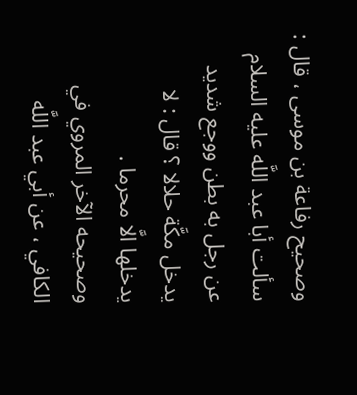وصحيح رفاعة بن موسى ، قال : سألت أبا عبد اللَّه عليه السلام عن رجل به بطن ووجع شديد يدخل مكَّة حلالا ؟ قال : لا يدخلها الَّا محرما .
وصحيحه الآخر المروي في الكافي ، عن أبي عبد اللَّه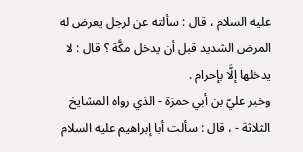عليه السلام ، قال : سألته عن لرجل يعرض له المرض الشديد قبل أن يدخل مكَّة ؟ قال : لا يدخلها إلَّا بإحرام .
وخبر عليّ بن أبي حمزة - الذي رواه المشايخ الثلاثة - ، قال : سألت أبا إبراهيم عليه السلام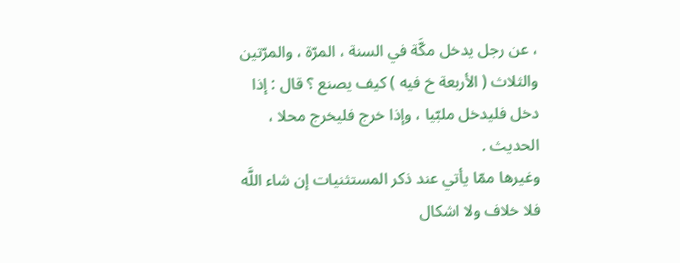، عن رجل يدخل مكَّة في السنة ، المرّة ، والمرّتين والثلاث ( الأربعة خ فيه ) كيف يصنع ؟ قال : إذا دخل فليدخل ملبّيا ، وإذا خرج فليخرج محلا ، الحديث .
وغيرها ممّا يأتي عند ذكر المستثنيات إن شاء اللَّه فلا خلاف ولا اشكال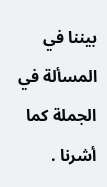بيننا في المسألة في الجملة كما أشرنا .